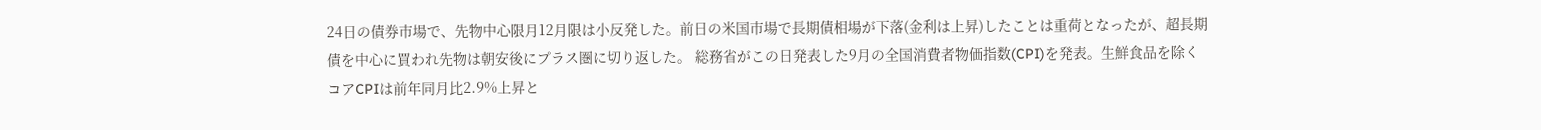24日の債券市場で、先物中心限月12月限は小反発した。前日の米国市場で長期債相場が下落(金利は上昇)したことは重荷となったが、超長期債を中心に買われ先物は朝安後にプラス圏に切り返した。 総務省がこの日発表した9月の全国消費者物価指数(CPI)を発表。生鮮食品を除くコアCPIは前年同月比2.9%上昇と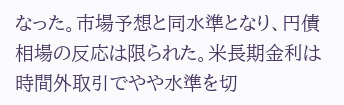なった。市場予想と同水準となり、円債相場の反応は限られた。米長期金利は時間外取引でやや水準を切